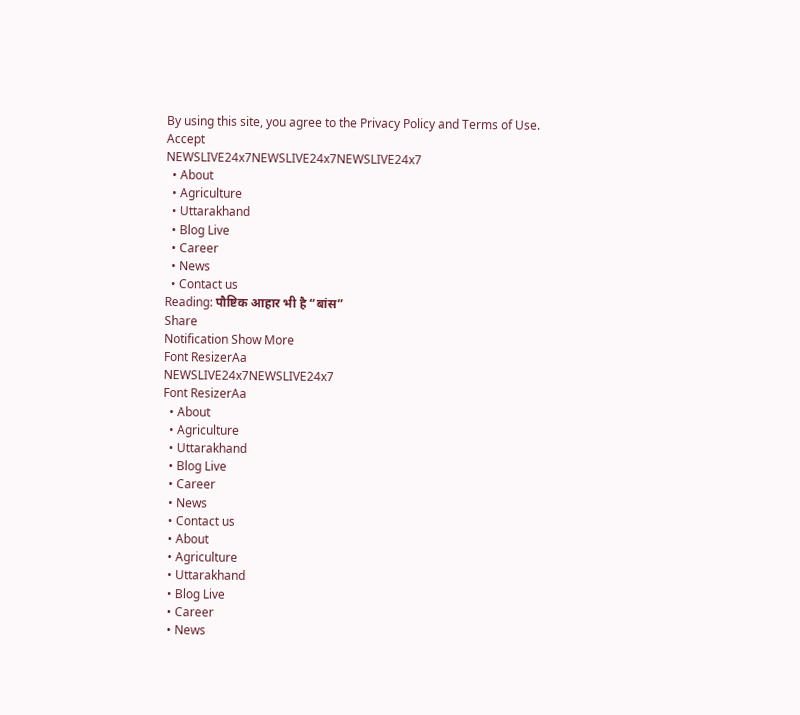By using this site, you agree to the Privacy Policy and Terms of Use.
Accept
NEWSLIVE24x7NEWSLIVE24x7NEWSLIVE24x7
  • About
  • Agriculture
  • Uttarakhand
  • Blog Live
  • Career
  • News
  • Contact us
Reading: पौष्टिक आहार भी है “बांस”
Share
Notification Show More
Font ResizerAa
NEWSLIVE24x7NEWSLIVE24x7
Font ResizerAa
  • About
  • Agriculture
  • Uttarakhand
  • Blog Live
  • Career
  • News
  • Contact us
  • About
  • Agriculture
  • Uttarakhand
  • Blog Live
  • Career
  • News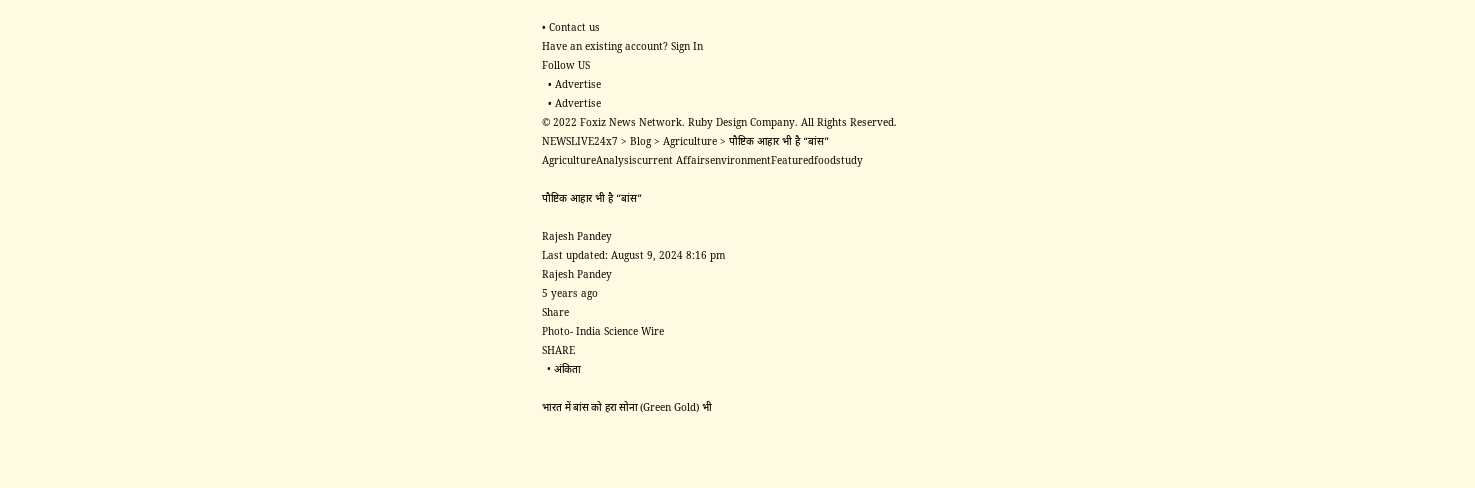• Contact us
Have an existing account? Sign In
Follow US
  • Advertise
  • Advertise
© 2022 Foxiz News Network. Ruby Design Company. All Rights Reserved.
NEWSLIVE24x7 > Blog > Agriculture > पौष्टिक आहार भी है “बांस”
AgricultureAnalysiscurrent AffairsenvironmentFeaturedfoodstudy

पौष्टिक आहार भी है “बांस”

Rajesh Pandey
Last updated: August 9, 2024 8:16 pm
Rajesh Pandey
5 years ago
Share
Photo- India Science Wire
SHARE
  • अंकिता

भारत में बांस को हरा सोना (Green Gold) भी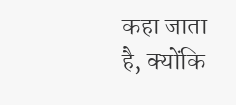कहा जाता है, क्योंकि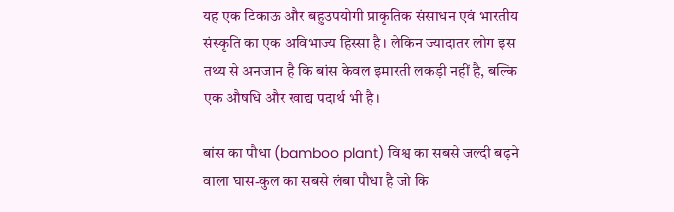यह एक टिकाऊ और बहुउपयोगी प्राकृतिक संसाधन एवं भारतीय संस्कृति का एक अविभाज्य हिस्सा है। लेकिन ज्यादातर लोग इस तथ्य से अनजान है कि बांस केवल इमारती लकड़ी नहीं है, बल्कि एक औषधि और खाद्य पदार्थ भी है।

बांस का पौधा (bamboo plant) विश्व का सबसे जल्दी बढ़ने वाला घास-कुल का सबसे लंबा पौधा है जो कि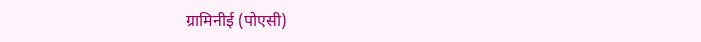ग्रामिनीई (पोएसी)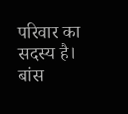परिवार का सदस्य है। बांस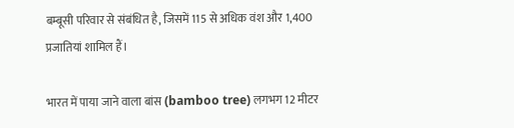बम्बूसी परिवार से संबंधित है, जिसमें 115 से अधिक वंश और 1,400 प्रजातियां शामिल हैं।

भारत में पाया जाने वाला बांस (bamboo tree) लगभग 12 मीटर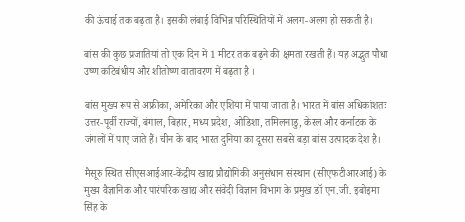की ऊंचाई तक बढ़ता है। इसकी लंबाई विभिन्न परिस्थितियों में अलग-अलग हो सकती है।

बांस की कुछ प्रजातियां तो एक दिन में 1 मीटर तक बढ़ने की क्षमता रखती हैं। यह अद्भुत पौधा उष्ण कटिबंधीय और शीतोष्ण वातावरण में बढ़ता है ।

बांस मुख्य रूप से अफ्रीका, अमेरिका और एशिया में पाया जाता है। भारत में बांस अधिकांशतः उत्तर-पूर्वी राज्यों, बंगाल, बिहार, मध्य प्रदेश, ओडिशा, तमिलनाडु, केरल और कर्नाटक के जंगलों में पाए जाते हैं। चीन के बाद भारत दुनिया का दूसरा सबसे बड़ा बांस उत्पादक देश है।

मैसूरु स्थित सीएसआईआर-केंद्रीय खाद्य प्रौद्योगिकी अनुसंधान संस्थान (सीएफटीआरआई) के मुख्य वैज्ञानिक और पारंपरिक खाद्य और संवेदी विज्ञान विभाग के प्रमुख डॉ एन.जी. इबोइमा सिंह के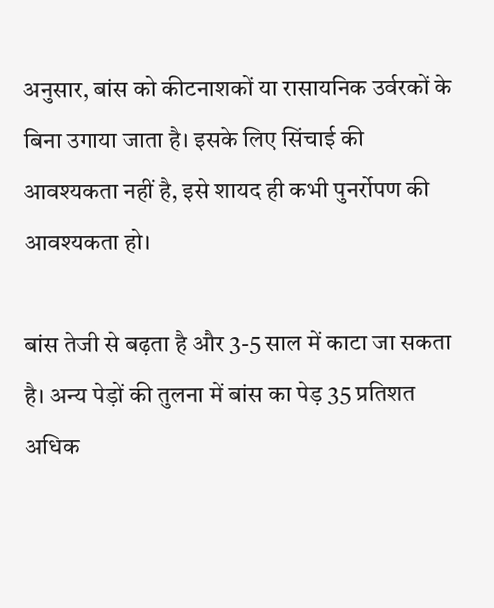अनुसार, बांस को कीटनाशकों या रासायनिक उर्वरकों के बिना उगाया जाता है। इसके लिए सिंचाई की आवश्यकता नहीं है, इसे शायद ही कभी पुनर्रोपण की आवश्यकता हो।

बांस तेजी से बढ़ता है और 3-5 साल में काटा जा सकता है। अन्य पेड़ों की तुलना में बांस का पेड़ 35 प्रतिशत अधिक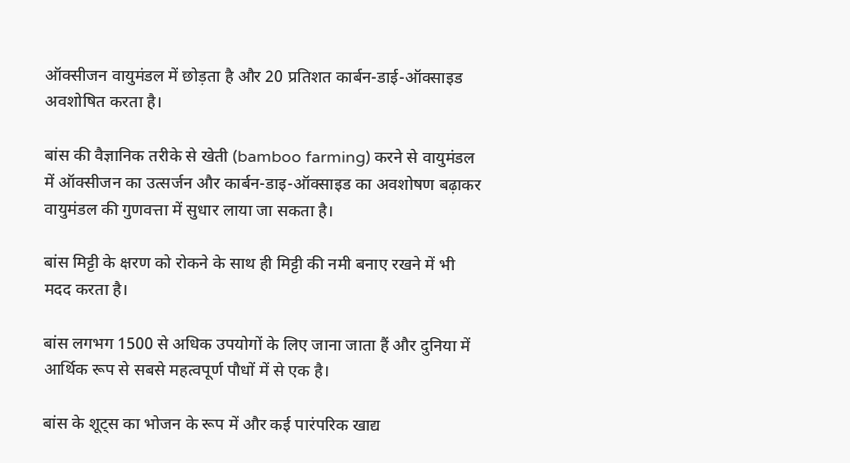ऑक्सीजन वायुमंडल में छोड़ता है और 20 प्रतिशत कार्बन-डाई-ऑक्साइड अवशोषित करता है।

बांस की वैज्ञानिक तरीके से खेती (bamboo farming) करने से वायुमंडल में ऑक्सीजन का उत्सर्जन और कार्बन-डाइ-ऑक्साइड का अवशोषण बढ़ाकर वायुमंडल की गुणवत्ता में सुधार लाया जा सकता है।

बांस मिट्टी के क्षरण को रोकने के साथ ही मिट्टी की नमी बनाए रखने में भी मदद करता है।

बांस लगभग 1500 से अधिक उपयोगों के लिए जाना जाता हैं और दुनिया में आर्थिक रूप से सबसे महत्वपूर्ण पौधों में से एक है।

बांस के शूट्स का भोजन के रूप में और कई पारंपरिक खाद्य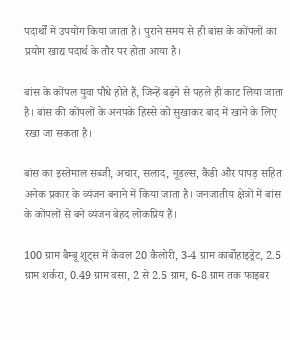पदार्थों में उपयोग किया जाता है। पुराने समय से ही बांस के कोंपलों का प्रयोग खाद्य पदार्थ के तौर पर होता आया है।

बांस के कोंपल युवा पौधे होते हैं, जिन्हें बढ़ने से पहले ही काट लिया जाता है। बांस की कोंपलों के अनपके हिस्से को सुखाकर बाद में खाने के लिए रखा जा सकता है।

बांस का इस्तेमाल सब्जी, अचार, सलाद, नूडल्स, कैंडी और पापड़ सहित अनेक प्रकार के व्यंजन बनाने में किया जाता है। जनजातीय क्षेत्रों में बांस के कोंपलों से बने व्यंजन बेहद लोकप्रिय हैं।

100 ग्राम बैम्बू शूट्स में केवल 20 कैलोरी, 3-4 ग्राम कार्बोहाइड्रेट, 2.5 ग्राम शर्करा, 0.49 ग्राम वसा, 2 से 2.5 ग्राम, 6-8 ग्राम तक फाइबर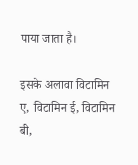पाया जाता है।

इसके अलावा विटामिन ए, विटामिन ई, विटामिन बी,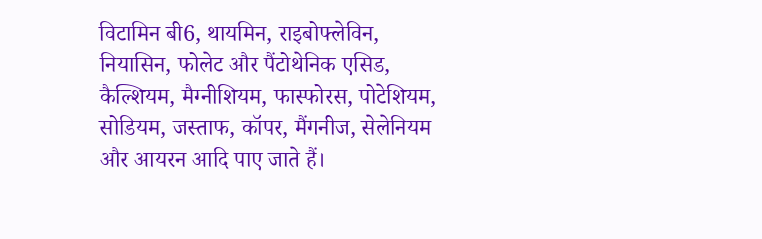विटामिन बी6, थायमिन, राइबोफ्लेविन, नियासिन, फोलेट और पैंटोथेनिक एसिड, कैल्शियम, मैग्नीशियम, फास्फोरस, पोटेशियम, सोडियम, जस्ताफ, कॉपर, मैंगनीज, सेलेनियम और आयरन आदि पाए जाते हैं।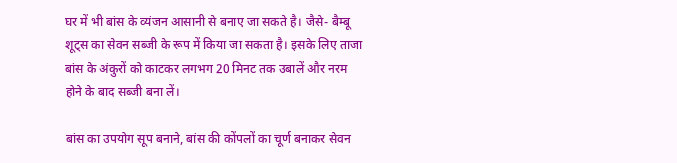घर में भी बांस के व्यंजन आसानी से बनाए जा सकते है। जैसे- बैम्बू शूट्स का सेवन सब्जी के रूप में किया जा सकता है। इसके लिए ताजा बांस के अंकुरों को काटकर लगभग 20 मिनट तक उबालें और नरम होने के बाद सब्जी बना लें।

बांस का उपयोग सूप बनाने, बांस की कोंपलों का चूर्ण बनाकर सेवन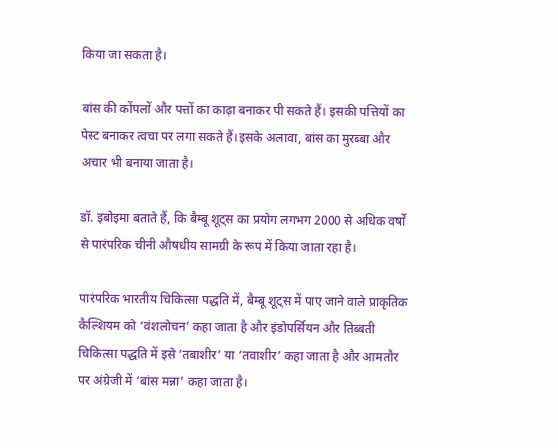किया जा सकता है।

बांस की कोंपलों और पत्तों का काढ़ा बनाकर पी सकते हैं। इसकी पत्तियों का पेस्ट बनाकर त्वचा पर लगा सकते हैं।इसके अलावा, बांस का मुरब्बा और अचार भी बनाया जाता है।

डॉ. इबोइमा बताते हैं, कि बैम्बू शूट्स का प्रयोग लगभग 2000 से अधिक वर्षों से पारंपरिक चीनी औषधीय सामग्री के रूप में किया जाता रहा है।

पारंपरिक भारतीय चिकित्सा पद्धति में, बैम्बू शूट्स में पाए जाने वाले प्राकृतिक कैल्शियम को ‘वंशलोचन’ कहा जाता है और इंडोपर्सियन और तिब्बती चिकित्सा पद्धति में इसे ‘तबाशीर’ या ‘तवाशीर’ कहा जाता है और आमतौर पर अंग्रेजी में ‘बांस मन्ना’ कहा जाता है।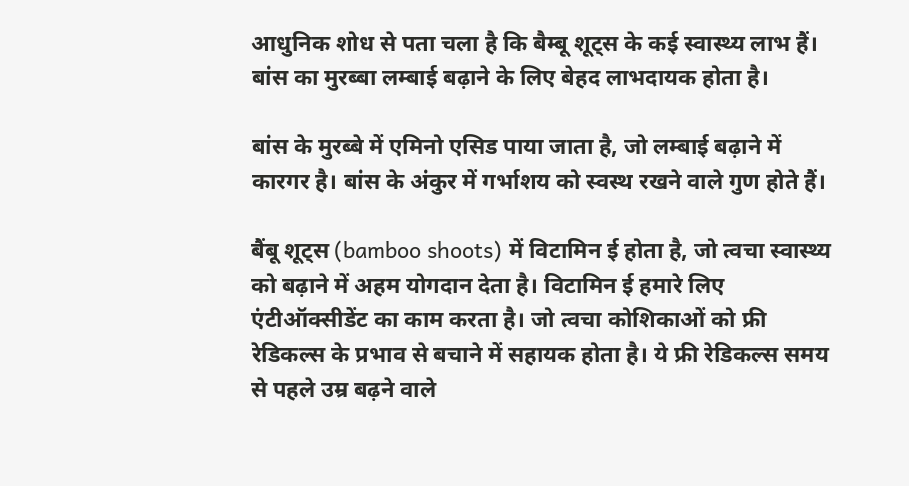आधुनिक शोध से पता चला है कि बैम्बू शूट्स के कई स्वास्थ्य लाभ हैं। बांस का मुरब्बा लम्बाई बढ़ाने के लिए बेहद लाभदायक होता है।

बांस के मुरब्बे में एमिनो एसिड पाया जाता है, जो लम्बाई बढ़ाने में कारगर है। बांस के अंकुर में गर्भाशय को स्‍वस्थ रखने वाले गुण होते हैं।

बैंबू शूट्स (bamboo shoots) में विटामिन ई होता है, जो त्‍वचा स्‍वास्‍थ्‍य को बढ़ाने में अहम योगदान देता है। विटामिन ई हमारे लिए एंटीऑक्‍सीडेंट का काम करता है। जो त्‍वचा कोशिकाओं को फ्री रेडिकल्‍स के प्रभाव से बचाने में सहायक होता है। ये फ्री रेडिकल्‍स समय से पहले उम्र बढ़ने वाले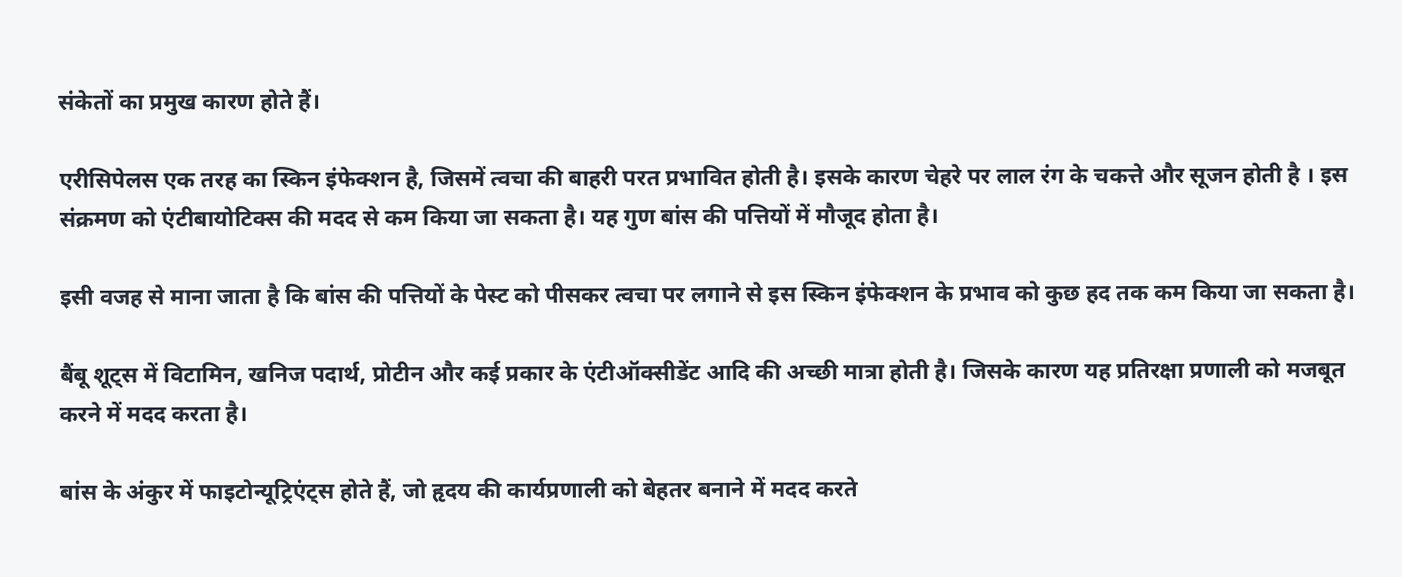संकेतों का प्रमुख कारण होते हैं।

एरीसिपेलस एक तरह का स्किन इंफेक्शन है, जिसमें त्वचा की बाहरी परत प्रभावित होती है। इसके कारण चेहरे पर लाल रंग के चकत्ते और सूजन होती है । इस संक्रमण को एंटीबायोटिक्स की मदद से कम किया जा सकता है। यह गुण बांस की पत्तियों में मौजूद होता है।

इसी वजह से माना जाता है कि बांस की पत्तियों के पेस्ट को पीसकर त्वचा पर लगाने से इस स्किन इंफेक्शन के प्रभाव को कुछ हद तक कम किया जा सकता है।

बैंबू शूट्स में विटामिन, खनिज पदार्थ, प्रोटीन और कई प्रकार के एंटीऑक्‍सीडेंट आदि की अच्‍छी मात्रा होती है। जिसके कारण यह प्रतिरक्षा प्रणाली को मजबूत करने में मदद करता है।

बांस के अंकुर में फाइटोन्‍यूट्रिएंट्स होते हैं, जो हृदय की कार्यप्रणाली को बेहतर बनाने में मदद करते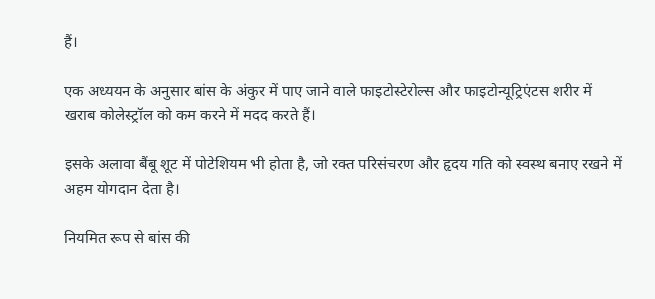हैं।

एक अध्‍ययन के अनुसार बांस के अंकुर में पाए जाने वाले फाइटोस्‍टेरोल्‍स और फाइटोन्‍यूट्रिएंटस शरीर में खराब कोलेस्‍ट्रॉल को कम करने में मदद करते हैं।

इसके अलावा बैंबू शूट में पोटेशियम भी होता है, जो रक्‍त परिसंचरण और हृदय गति को स्‍वस्‍थ बनाए रखने में अहम योगदान देता है।

नियमित रूप से बांस की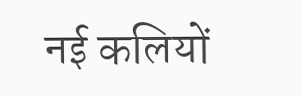नई कलियों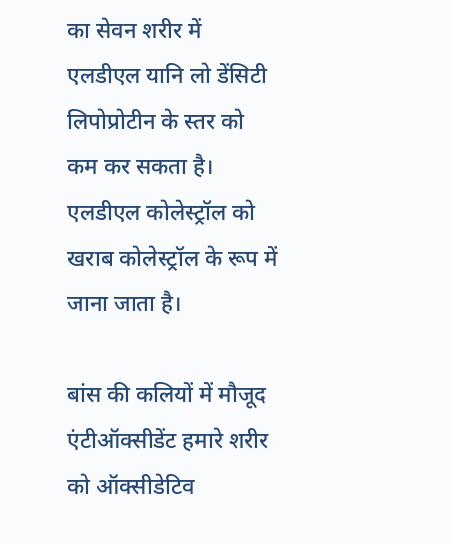का सेवन शरीर में एलडीएल यानि लो डेंसिटी लिपोप्रोटीन के स्‍तर को कम कर सकता है। एलडीएल कोलेस्‍ट्रॉल को खराब कोलेस्‍ट्रॉल के रूप में जाना जाता है।

बांस की कलियों में मौजूद एंटीऑक्‍सीडेंट हमारे शरीर को ऑक्‍सीडेटिव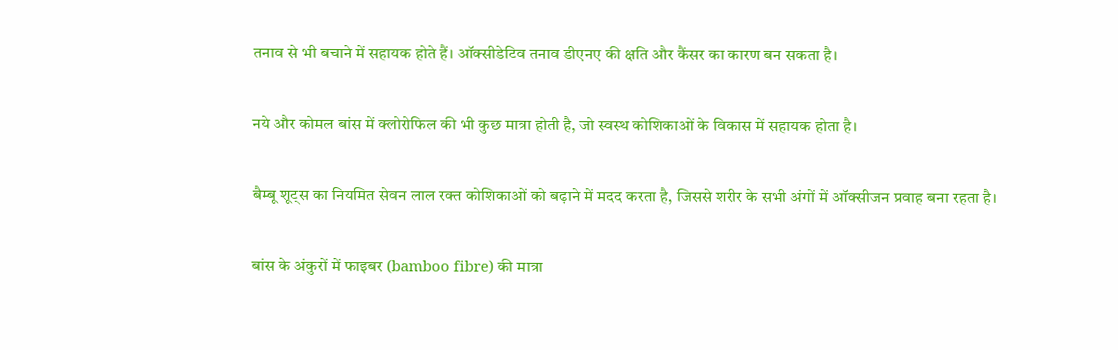तनाव से भी बचाने में सहायक होते हैं। ऑक्‍सीडेटिव तनाव डीएनए की क्षति और कैंसर का कारण बन सकता है।

नये और कोमल बांस में क्लोरोफिल की भी कुछ मात्रा होती है, जो स्‍वस्‍थ कोशिकाओं के विकास में सहायक होता है।

बैम्‍बू शूट्स का नियमित सेवन लाल रक्‍त कोशिकाओं को बढ़ाने में मदद करता है, जिससे शरीर के सभी अंगों में ऑक्‍सीजन प्रवाह बना रहता है।

बांस के अंकुरों में फाइबर (bamboo fibre) की मात्रा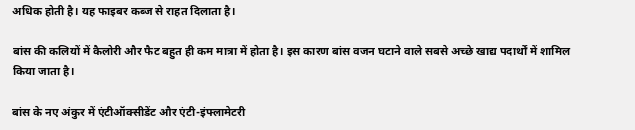अधिक होती है। यह फाइबर कब्ज से राहत दिलाता है।

बांस की कलियों में कैलोरी और फैट बहुत ही कम मात्रा में होता है। इस कारण बांस वजन घटाने वाले सबसे अच्‍छे खाद्य पदार्थों में शामिल किया जाता है।

बांस के नए अंकुर में एंटीऑक्‍सीडेंट और एंटी-इंफ्लामेटरी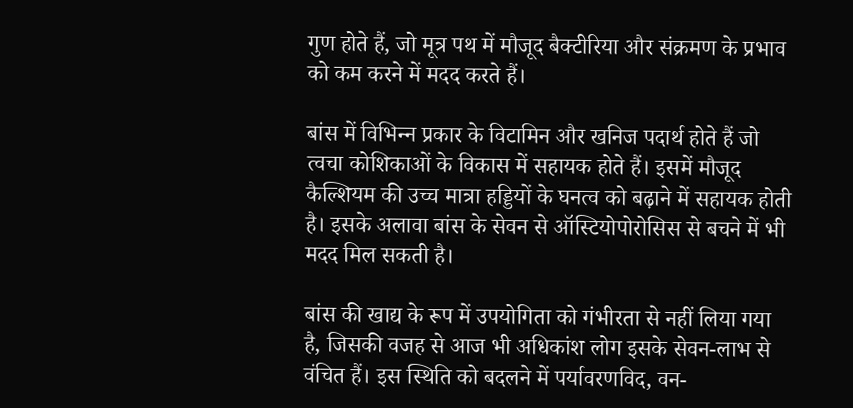गुण होते हैं, जो मूत्र पथ में मौजूद बैक्‍टीरिया और संक्रमण के प्रभाव को कम करने में मदद करते हैं।

बांस में विभिन्‍न प्रकार के विटामिन और खनिज पदार्थ होते हैं जो त्‍वचा कोशिकाओं के विकास में सहायक होते हैं। इसमें मौजूद कैल्शियम की उच्‍च मात्रा हड्डियों के घनत्‍व को बढ़ाने में सहायक होती है। इसके अलावा बांस के सेवन से ऑस्टियोपोरोसिस से बचने में भी मदद मिल सकती है।

बांस की खाद्य के रूप में उपयोगिता को गंभीरता से नहीं लिया गया है, जिसकी वजह से आज भी अधिकांश लोग इसके सेवन-लाभ से वंचित हैं। इस स्थिति को बदलने में पर्यावरणविद, वन-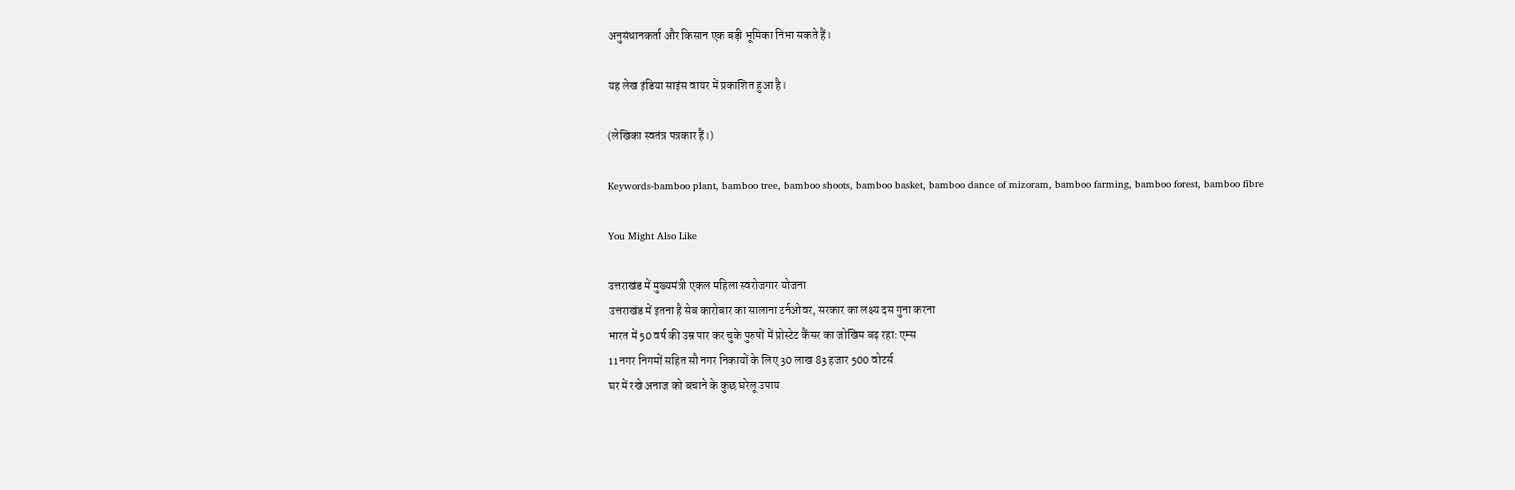अनुसंधानकर्ता और किसान एक बड़ी भूमिका निभा सकते हैं।

यह लेख इंडिया साइंस वायर में प्रकाशित हुआ है।

(लेखिका स्वतंत्र पत्रकार हैं।)

Keywords-bamboo plant, bamboo tree, bamboo shoots, bamboo basket, bamboo dance of mizoram, bamboo farming, bamboo forest, bamboo fibre

You Might Also Like

उत्तराखंड में मुख्यमंत्री एकल महिला स्वरोजगार योजना
उत्तराखंड में इतना है सेब कारोबार का सालाना टर्नओवर, सरकार का लक्ष्य दस गुना करना
भारत में 50 वर्ष की उम्र पार कर चुके पुरुषों में प्रोस्टेट कैंसर का जोखिम बढ़ रहाः एम्स
11 नगर निगमों सहित सौ नगर निकायों के लिए 30 लाख 83 हजार 500 वोटर्स
घर में रखे अनाज को बचाने के कुछ घरेलू उपाय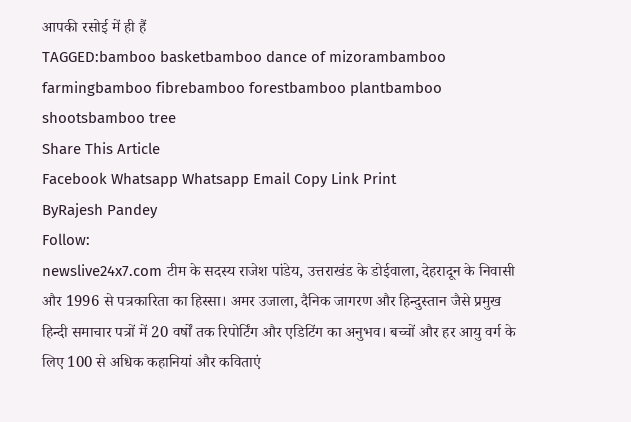आपकी रसोई में ही हैं
TAGGED:bamboo basketbamboo dance of mizorambamboo farmingbamboo fibrebamboo forestbamboo plantbamboo shootsbamboo tree
Share This Article
Facebook Whatsapp Whatsapp Email Copy Link Print
ByRajesh Pandey
Follow:
newslive24x7.com टीम के सदस्य राजेश पांडेय, उत्तराखंड के डोईवाला, देहरादून के निवासी और 1996 से पत्रकारिता का हिस्सा। अमर उजाला, दैनिक जागरण और हिन्दुस्तान जैसे प्रमुख हिन्दी समाचार पत्रों में 20 वर्षों तक रिपोर्टिंग और एडिटिंग का अनुभव। बच्चों और हर आयु वर्ग के लिए 100 से अधिक कहानियां और कविताएं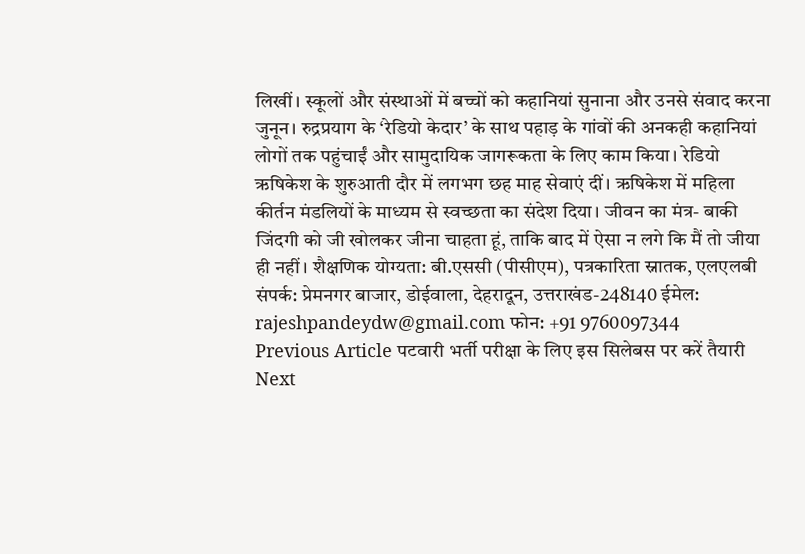लिखीं। स्कूलों और संस्थाओं में बच्चों को कहानियां सुनाना और उनसे संवाद करना जुनून। रुद्रप्रयाग के ‘रेडियो केदार’ के साथ पहाड़ के गांवों की अनकही कहानियां लोगों तक पहुंचाईं और सामुदायिक जागरूकता के लिए काम किया। रेडियो ऋषिकेश के शुरुआती दौर में लगभग छह माह सेवाएं दीं। ऋषिकेश में महिला कीर्तन मंडलियों के माध्यम से स्वच्छता का संदेश दिया। जीवन का मंत्र- बाकी जिंदगी को जी खोलकर जीना चाहता हूं, ताकि बाद में ऐसा न लगे कि मैं तो जीया ही नहीं। शैक्षणिक योग्यता: बी.एससी (पीसीएम), पत्रकारिता स्नातक, एलएलबी संपर्क: प्रेमनगर बाजार, डोईवाला, देहरादून, उत्तराखंड-248140 ईमेल: rajeshpandeydw@gmail.com फोन: +91 9760097344
Previous Article पटवारी भर्ती परीक्षा के लिए इस सिलेबस पर करें तैयारी
Next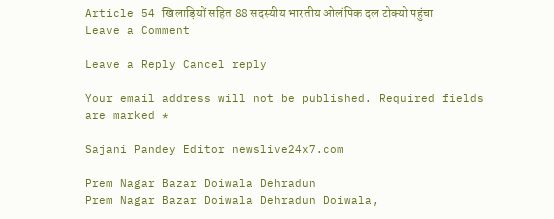Article 54 खिलाड़ियों सहित 88 सदस्यीय भारतीय ओलंपिक दल टोक्यो पहुंचा
Leave a Comment

Leave a Reply Cancel reply

Your email address will not be published. Required fields are marked *

Sajani Pandey Editor newslive24x7.com

Prem Nagar Bazar Doiwala Dehradun
Prem Nagar Bazar Doiwala Dehradun Doiwala,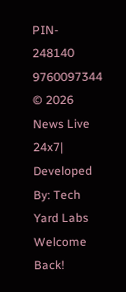PIN- 248140
9760097344
© 2026 News Live 24x7| Developed By: Tech Yard Labs
Welcome Back!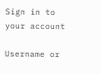Sign in to your account

Username or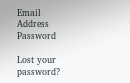Email Address
Password

Lost your password?